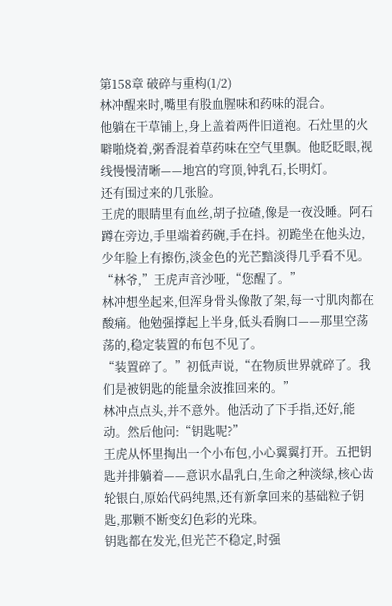第158章 破碎与重构(1/2)
林冲醒来时,嘴里有股血腥味和药味的混合。
他躺在干草铺上,身上盖着两件旧道袍。石灶里的火噼啪烧着,粥香混着草药味在空气里飘。他眨眨眼,视线慢慢清晰——地宫的穹顶,钟乳石,长明灯。
还有围过来的几张脸。
王虎的眼睛里有血丝,胡子拉碴,像是一夜没睡。阿石蹲在旁边,手里端着药碗,手在抖。初跪坐在他头边,少年脸上有擦伤,淡金色的光芒黯淡得几乎看不见。
“林爷,”王虎声音沙哑,“您醒了。”
林冲想坐起来,但浑身骨头像散了架,每一寸肌肉都在酸痛。他勉强撑起上半身,低头看胸口——那里空荡荡的,稳定装置的布包不见了。
“装置碎了。”初低声说,“在物质世界就碎了。我们是被钥匙的能量余波推回来的。”
林冲点点头,并不意外。他活动了下手指,还好,能动。然后他问:“钥匙呢?”
王虎从怀里掏出一个小布包,小心翼翼打开。五把钥匙并排躺着——意识水晶乳白,生命之种淡绿,核心齿轮银白,原始代码纯黑,还有新拿回来的基础粒子钥匙,那颗不断变幻色彩的光珠。
钥匙都在发光,但光芒不稳定,时强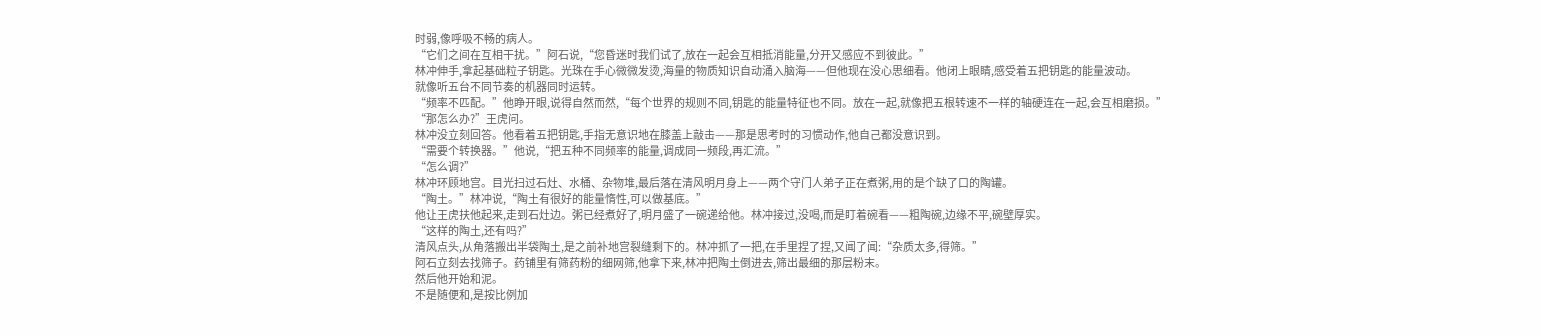时弱,像呼吸不畅的病人。
“它们之间在互相干扰。”阿石说,“您昏迷时我们试了,放在一起会互相抵消能量,分开又感应不到彼此。”
林冲伸手,拿起基础粒子钥匙。光珠在手心微微发烫,海量的物质知识自动涌入脑海——但他现在没心思细看。他闭上眼睛,感受着五把钥匙的能量波动。
就像听五台不同节奏的机器同时运转。
“频率不匹配。”他睁开眼,说得自然而然,“每个世界的规则不同,钥匙的能量特征也不同。放在一起,就像把五根转速不一样的轴硬连在一起,会互相磨损。”
“那怎么办?”王虎问。
林冲没立刻回答。他看着五把钥匙,手指无意识地在膝盖上敲击——那是思考时的习惯动作,他自己都没意识到。
“需要个转换器。”他说,“把五种不同频率的能量,调成同一频段,再汇流。”
“怎么调?”
林冲环顾地宫。目光扫过石灶、水桶、杂物堆,最后落在清风明月身上——两个守门人弟子正在煮粥,用的是个缺了口的陶罐。
“陶土。”林冲说,“陶土有很好的能量惰性,可以做基底。”
他让王虎扶他起来,走到石灶边。粥已经煮好了,明月盛了一碗递给他。林冲接过,没喝,而是盯着碗看——粗陶碗,边缘不平,碗壁厚实。
“这样的陶土,还有吗?”
清风点头,从角落搬出半袋陶土,是之前补地宫裂缝剩下的。林冲抓了一把,在手里捏了捏,又闻了闻:“杂质太多,得筛。”
阿石立刻去找筛子。药铺里有筛药粉的细网筛,他拿下来,林冲把陶土倒进去,筛出最细的那层粉末。
然后他开始和泥。
不是随便和,是按比例加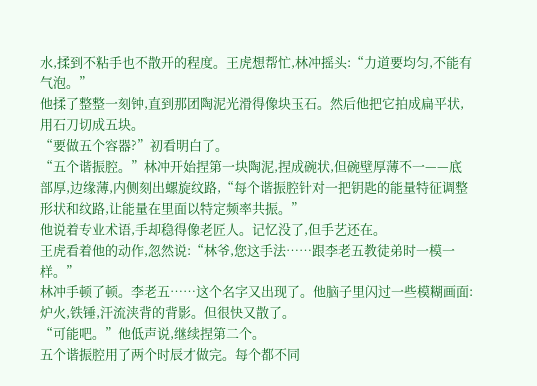水,揉到不粘手也不散开的程度。王虎想帮忙,林冲摇头:“力道要均匀,不能有气泡。”
他揉了整整一刻钟,直到那团陶泥光滑得像块玉石。然后他把它拍成扁平状,用石刀切成五块。
“要做五个容器?”初看明白了。
“五个谐振腔。”林冲开始捏第一块陶泥,捏成碗状,但碗壁厚薄不一——底部厚,边缘薄,内侧刻出螺旋纹路,“每个谐振腔针对一把钥匙的能量特征调整形状和纹路,让能量在里面以特定频率共振。”
他说着专业术语,手却稳得像老匠人。记忆没了,但手艺还在。
王虎看着他的动作,忽然说:“林爷,您这手法……跟李老五教徒弟时一模一样。”
林冲手顿了顿。李老五……这个名字又出现了。他脑子里闪过一些模糊画面:炉火,铁锤,汗流浃背的背影。但很快又散了。
“可能吧。”他低声说,继续捏第二个。
五个谐振腔用了两个时辰才做完。每个都不同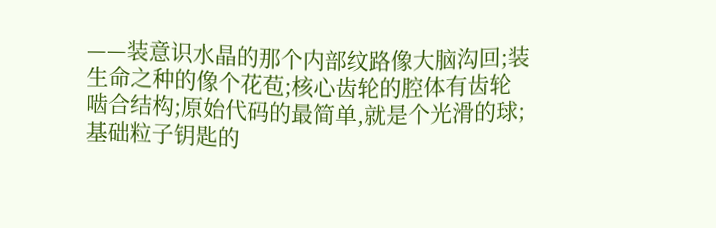——装意识水晶的那个内部纹路像大脑沟回;装生命之种的像个花苞;核心齿轮的腔体有齿轮啮合结构;原始代码的最简单,就是个光滑的球;基础粒子钥匙的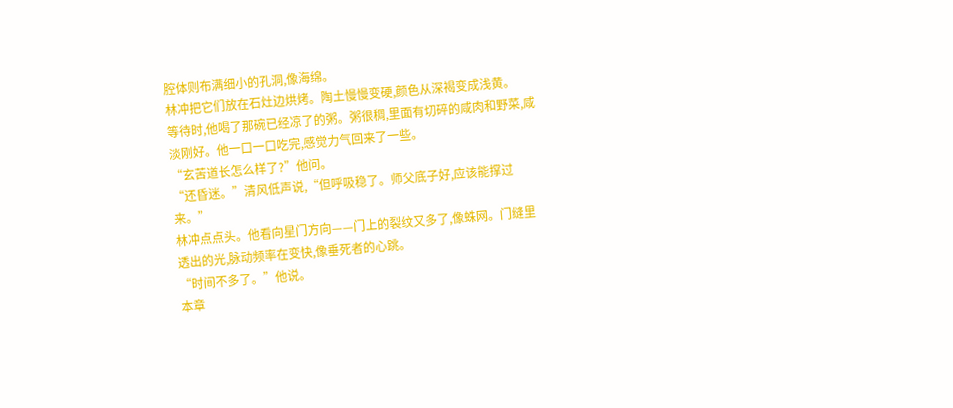腔体则布满细小的孔洞,像海绵。
林冲把它们放在石灶边烘烤。陶土慢慢变硬,颜色从深褐变成浅黄。
等待时,他喝了那碗已经凉了的粥。粥很稠,里面有切碎的咸肉和野菜,咸淡刚好。他一口一口吃完,感觉力气回来了一些。
“玄苦道长怎么样了?”他问。
“还昏迷。”清风低声说,“但呼吸稳了。师父底子好,应该能撑过来。”
林冲点点头。他看向星门方向——门上的裂纹又多了,像蛛网。门缝里透出的光,脉动频率在变快,像垂死者的心跳。
“时间不多了。”他说。
本章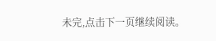未完,点击下一页继续阅读。